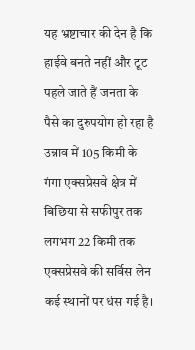यह भ्रष्टाचार की देन है कि हाईवे बनते नहीं और टूट पहले जाते हैं जनता के पैसे का दुरुपयोग हो रहा है
उन्नाव में 105 किमी के गंगा एक्सप्रेसवे क्षेत्र में बिछिया से सफीपुर तक लगभग 22 किमी तक एक्सप्रेसवे की सर्विस लेन कई स्थानों पर धंस गई है।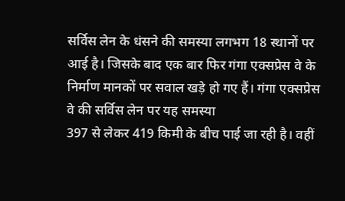सर्विस लेन के धंसने की समस्या लगभग 18 स्थानों पर आई है। जिसके बाद एक बार फिर गंगा एक्सप्रेस वे के निर्माण मानकों पर सवाल खड़े हो गए हैं। गंगा एक्सप्रेस वे की सर्विस लेन पर यह समस्या
397 से लेकर 419 किमी के बीच पाई जा रही है। वहीं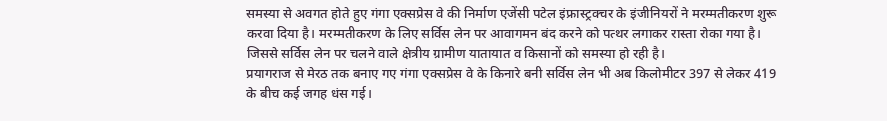समस्या से अवगत होते हुए गंगा एक्सप्रेस वे की निर्माण एजेंसी पटेल इंफ्रास्ट्रक्चर के इंजीनियरों ने मरम्मतीकरण शुरू करवा दिया है। मरम्मतीकरण के लिए सर्विस लेन पर आवागमन बंद करने को पत्थर लगाकर रास्ता रोका गया है। जिससे सर्विस लेन पर चलने वाले क्षेत्रीय ग्रामीण यातायात व किसानों को समस्या हो रही है।
प्रयागराज से मेरठ तक बनाए गए गंगा एक्सप्रेस वे के किनारे बनी सर्विस लेन भी अब किलोमीटर 397 से लेकर 419 के बीच कई जगह धंस गई।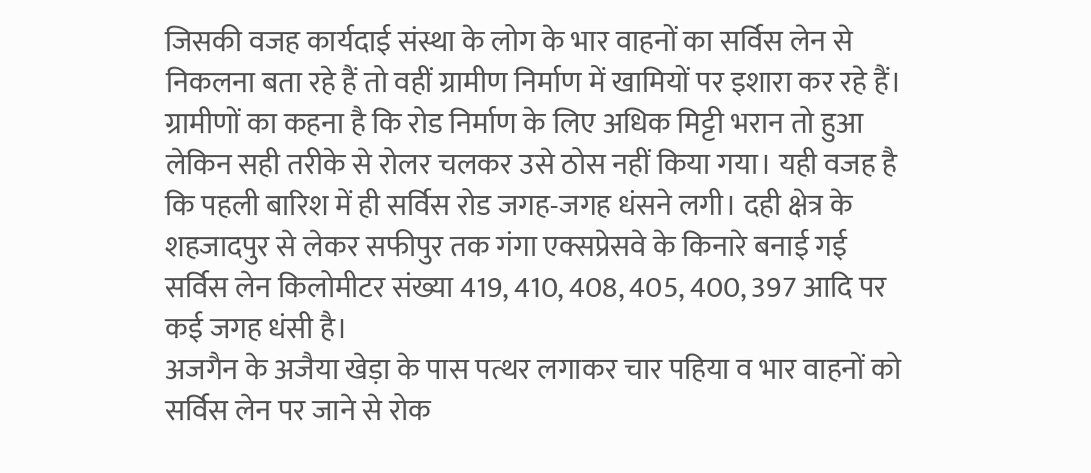जिसकी वजह कार्यदाई संस्था के लोग के भार वाहनों का सर्विस लेन से निकलना बता रहे हैं तो वहीं ग्रामीण निर्माण में खामियों पर इशारा कर रहे हैं।
ग्रामीणों का कहना है कि रोड निर्माण के लिए अधिक मिट्टी भरान तो हुआ लेकिन सही तरीके से रोलर चलकर उसे ठोस नहीं किया गया। यही वजह है कि पहली बारिश में ही सर्विस रोड जगह-जगह धंसने लगी। दही क्षेत्र के शहजादपुर से लेकर सफीपुर तक गंगा एक्सप्रेसवे के किनारे बनाई गई सर्विस लेन किलोमीटर संख्या 419, 410, 408, 405, 400, 397 आदि पर कई जगह धंसी है।
अजगैन के अजैया खेड़ा के पास पत्थर लगाकर चार पहिया व भार वाहनों को सर्विस लेन पर जाने से रोक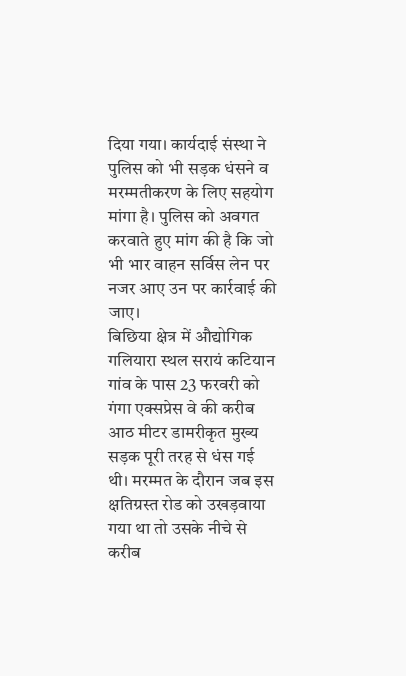दिया गया। कार्यदाई संस्था ने पुलिस को भी सड़क धंसने व मरम्मतीकरण के लिए सहयोग मांगा है। पुलिस को अवगत करवाते हुए मांग की है कि जो भी भार वाहन सर्विस लेन पर नजर आए उन पर कार्रवाई की जाए।
बिछिया क्षेत्र में औद्योगिक गलियारा स्थल सरायं कटियान गांव के पास 23 फरवरी को गंगा एक्सप्रेस वे की करीब आठ मीटर डामरीकृत मुख्य सड़क पूरी तरह से धंस गई थी। मरम्मत के दौरान जब इस क्षतिग्रस्त रोड को उखड़वाया गया था तो उसके नीचे से करीब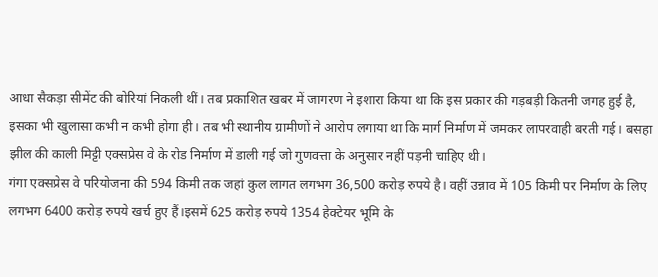आधा सैकड़ा सीमेंट की बोरियां निकली थीं। तब प्रकाशित खबर में जागरण ने इशारा किया था कि इस प्रकार की गड़बड़ी कितनी जगह हुई है, इसका भी खुलासा कभी न कभी होगा ही। तब भी स्थानीय ग्रामीणों ने आरोप लगाया था कि मार्ग निर्माण में जमकर लापरवाही बरती गई। बसहा झील की काली मिट्टी एक्सप्रेस वे के रोड निर्माण में डाली गई जो गुणवत्ता के अनुसार नहीं पड़नी चाहिए थी।
गंगा एक्सप्रेस वे परियोजना की 594 किमी तक जहां कुल लागत लगभग 36,500 करोड़ रुपये है। वहीं उन्नाव में 105 किमी पर निर्माण के लिए लगभग 6400 करोड़ रुपये खर्च हुए हैं।इसमें 625 करोड़ रुपये 1354 हेक्टेयर भूमि के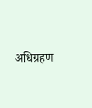अधिग्रहण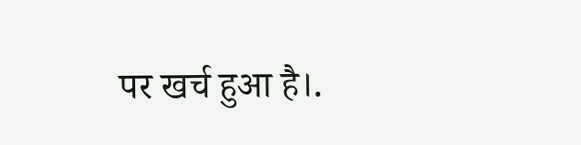पर खर्च हुआ है।.